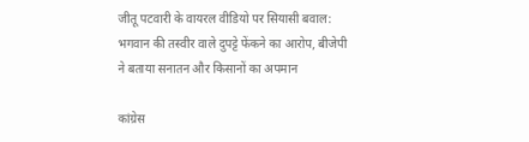जीतू पटवारी के वायरल वीडियो पर सियासी बवाल: भगवान की तस्वीर वाले दुपट्टे फेंकने का आरोप, बीजेपी ने बताया सनातन और किसानों का अपमान

कांग्रेस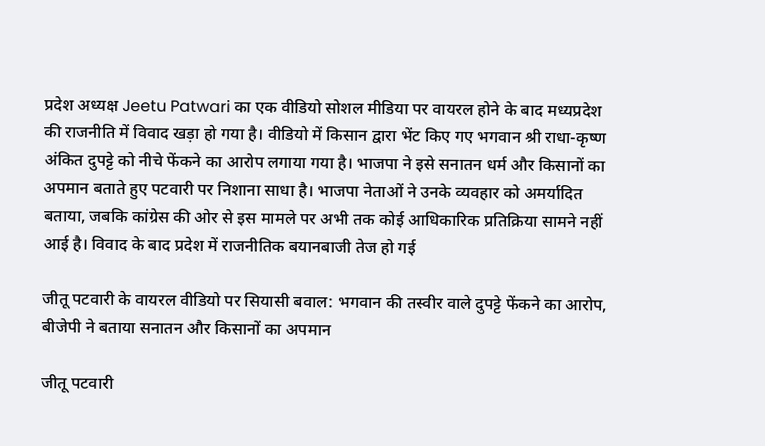प्रदेश अध्यक्ष Jeetu Patwari का एक वीडियो सोशल मीडिया पर वायरल होने के बाद मध्यप्रदेश की राजनीति में विवाद खड़ा हो गया है। वीडियो में किसान द्वारा भेंट किए गए भगवान श्री राधा-कृष्ण अंकित दुपट्टे को नीचे फेंकने का आरोप लगाया गया है। भाजपा ने इसे सनातन धर्म और किसानों का अपमान बताते हुए पटवारी पर निशाना साधा है। भाजपा नेताओं ने उनके व्यवहार को अमर्यादित बताया, जबकि कांग्रेस की ओर से इस मामले पर अभी तक कोई आधिकारिक प्रतिक्रिया सामने नहीं आई है। विवाद के बाद प्रदेश में राजनीतिक बयानबाजी तेज हो गई

जीतू पटवारी के वायरल वीडियो पर सियासी बवाल: भगवान की तस्वीर वाले दुपट्टे फेंकने का आरोप, बीजेपी ने बताया सनातन और किसानों का अपमान

जीतू पटवारी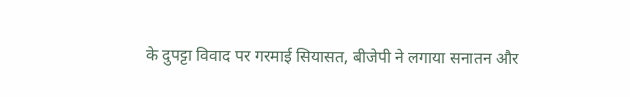के दुपट्टा विवाद पर गरमाई सियासत, बीजेपी ने लगाया सनातन और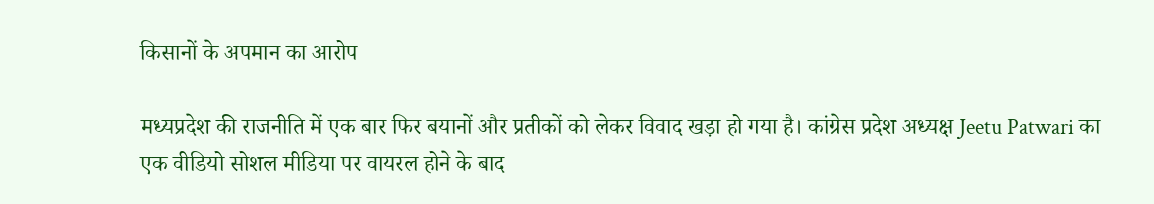किसानों के अपमान का आरोप

मध्यप्रदेश की राजनीति में एक बार फिर बयानों और प्रतीकों को लेकर विवाद खड़ा हो गया है। कांग्रेस प्रदेश अध्यक्ष Jeetu Patwari का एक वीडियो सोशल मीडिया पर वायरल होने के बाद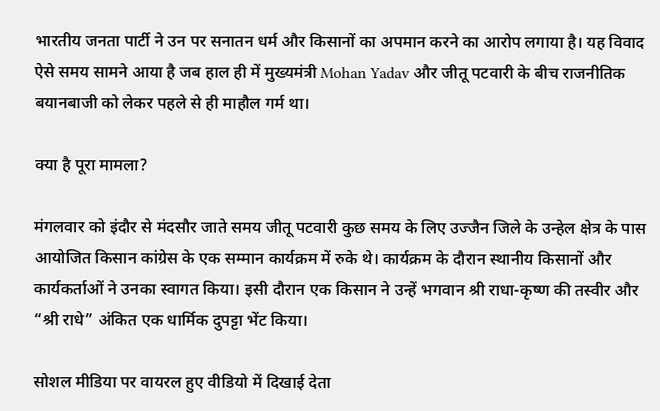भारतीय जनता पार्टी ने उन पर सनातन धर्म और किसानों का अपमान करने का आरोप लगाया है। यह विवाद ऐसे समय सामने आया है जब हाल ही में मुख्यमंत्री Mohan Yadav और जीतू पटवारी के बीच राजनीतिक बयानबाजी को लेकर पहले से ही माहौल गर्म था।

क्या है पूरा मामला?

मंगलवार को इंदौर से मंदसौर जाते समय जीतू पटवारी कुछ समय के लिए उज्जैन जिले के उन्हेल क्षेत्र के पास आयोजित किसान कांग्रेस के एक सम्मान कार्यक्रम में रुके थे। कार्यक्रम के दौरान स्थानीय किसानों और कार्यकर्ताओं ने उनका स्वागत किया। इसी दौरान एक किसान ने उन्हें भगवान श्री राधा-कृष्ण की तस्वीर और “श्री राधे” अंकित एक धार्मिक दुपट्टा भेंट किया।

सोशल मीडिया पर वायरल हुए वीडियो में दिखाई देता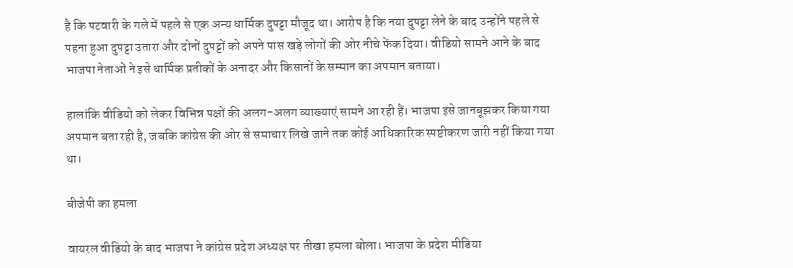है कि पटवारी के गले में पहले से एक अन्य धार्मिक दुपट्टा मौजूद था। आरोप है कि नया दुपट्टा लेने के बाद उन्होंने पहले से पहना हुआ दुपट्टा उतारा और दोनों दुपट्टों को अपने पास खड़े लोगों की ओर नीचे फेंक दिया। वीडियो सामने आने के बाद भाजपा नेताओं ने इसे धार्मिक प्रतीकों के अनादर और किसानों के सम्मान का अपमान बताया।

हालांकि वीडियो को लेकर विभिन्न पक्षों की अलग-अलग व्याख्याएं सामने आ रही हैं। भाजपा इसे जानबूझकर किया गया अपमान बता रही है, जबकि कांग्रेस की ओर से समाचार लिखे जाने तक कोई आधिकारिक स्पष्टीकरण जारी नहीं किया गया था।

बीजेपी का हमला

वायरल वीडियो के बाद भाजपा ने कांग्रेस प्रदेश अध्यक्ष पर तीखा हमला बोला। भाजपा के प्रदेश मीडिया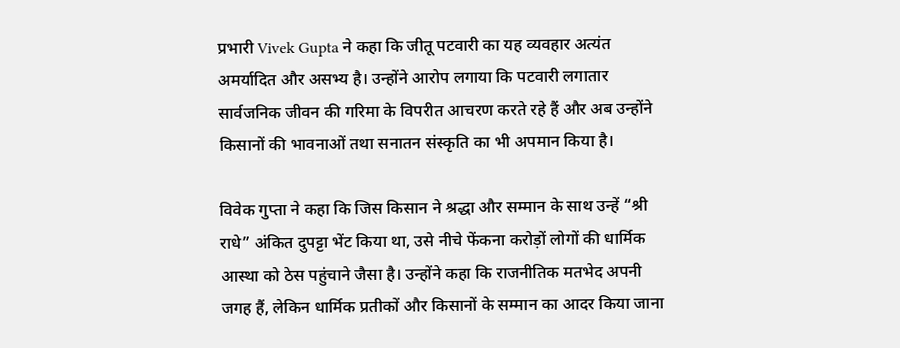प्रभारी Vivek Gupta ने कहा कि जीतू पटवारी का यह व्यवहार अत्यंत अमर्यादित और असभ्य है। उन्होंने आरोप लगाया कि पटवारी लगातार सार्वजनिक जीवन की गरिमा के विपरीत आचरण करते रहे हैं और अब उन्होंने किसानों की भावनाओं तथा सनातन संस्कृति का भी अपमान किया है।

विवेक गुप्ता ने कहा कि जिस किसान ने श्रद्धा और सम्मान के साथ उन्हें “श्री राधे” अंकित दुपट्टा भेंट किया था, उसे नीचे फेंकना करोड़ों लोगों की धार्मिक आस्था को ठेस पहुंचाने जैसा है। उन्होंने कहा कि राजनीतिक मतभेद अपनी जगह हैं, लेकिन धार्मिक प्रतीकों और किसानों के सम्मान का आदर किया जाना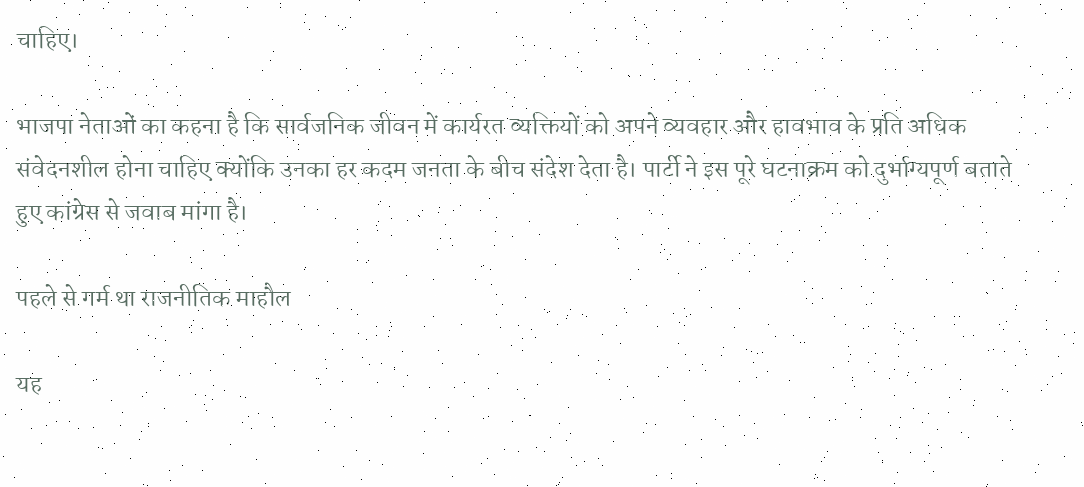चाहिए।

भाजपा नेताओं का कहना है कि सार्वजनिक जीवन में कार्यरत व्यक्तियों को अपने व्यवहार और हावभाव के प्रति अधिक संवेदनशील होना चाहिए क्योंकि उनका हर कदम जनता के बीच संदेश देता है। पार्टी ने इस पूरे घटनाक्रम को दुर्भाग्यपूर्ण बताते हुए कांग्रेस से जवाब मांगा है।

पहले से गर्म था राजनीतिक माहौल

यह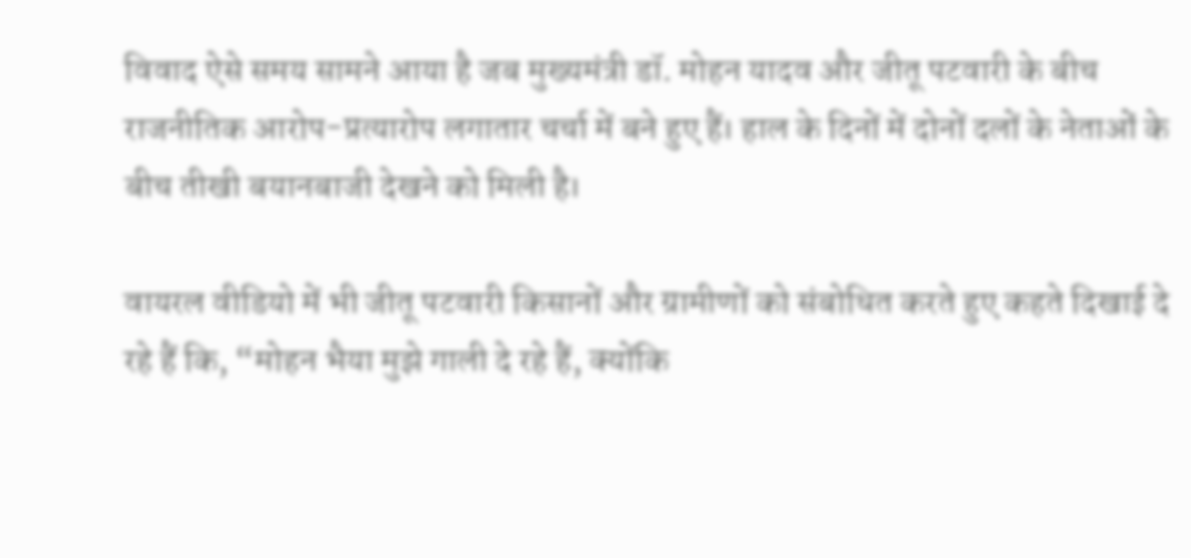विवाद ऐसे समय सामने आया है जब मुख्यमंत्री डॉ. मोहन यादव और जीतू पटवारी के बीच राजनीतिक आरोप-प्रत्यारोप लगातार चर्चा में बने हुए हैं। हाल के दिनों में दोनों दलों के नेताओं के बीच तीखी बयानबाजी देखने को मिली है।

वायरल वीडियो में भी जीतू पटवारी किसानों और ग्रामीणों को संबोधित करते हुए कहते दिखाई दे रहे हैं कि, “मोहन भैया मुझे गाली दे रहे हैं, क्योंकि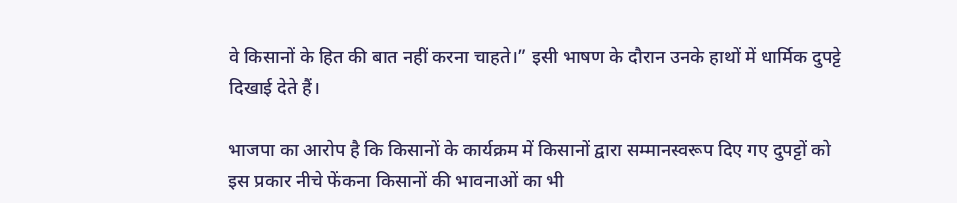वे किसानों के हित की बात नहीं करना चाहते।” इसी भाषण के दौरान उनके हाथों में धार्मिक दुपट्टे दिखाई देते हैं।

भाजपा का आरोप है कि किसानों के कार्यक्रम में किसानों द्वारा सम्मानस्वरूप दिए गए दुपट्टों को इस प्रकार नीचे फेंकना किसानों की भावनाओं का भी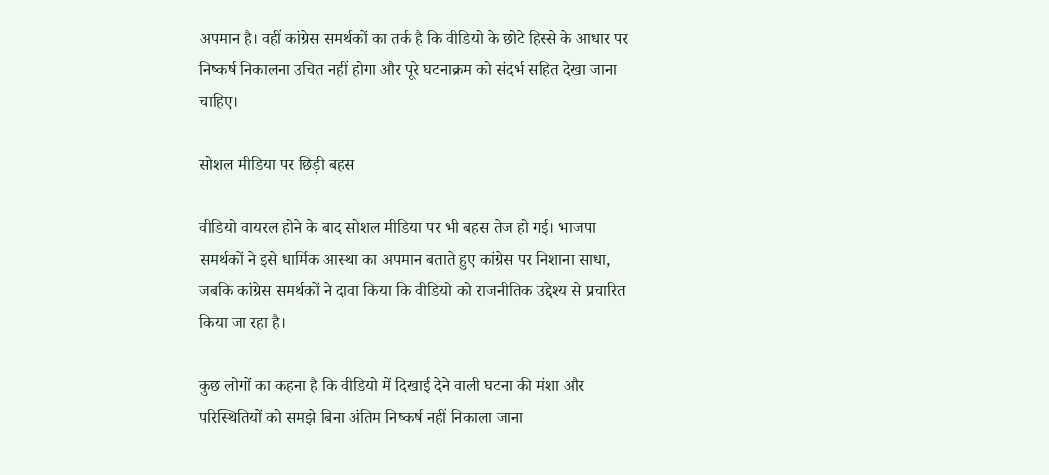अपमान है। वहीं कांग्रेस समर्थकों का तर्क है कि वीडियो के छोटे हिस्से के आधार पर निष्कर्ष निकालना उचित नहीं होगा और पूरे घटनाक्रम को संदर्भ सहित देखा जाना चाहिए।

सोशल मीडिया पर छिड़ी बहस

वीडियो वायरल होने के बाद सोशल मीडिया पर भी बहस तेज हो गई। भाजपा समर्थकों ने इसे धार्मिक आस्था का अपमान बताते हुए कांग्रेस पर निशाना साधा, जबकि कांग्रेस समर्थकों ने दावा किया कि वीडियो को राजनीतिक उद्देश्य से प्रचारित किया जा रहा है।

कुछ लोगों का कहना है कि वीडियो में दिखाई देने वाली घटना की मंशा और परिस्थितियों को समझे बिना अंतिम निष्कर्ष नहीं निकाला जाना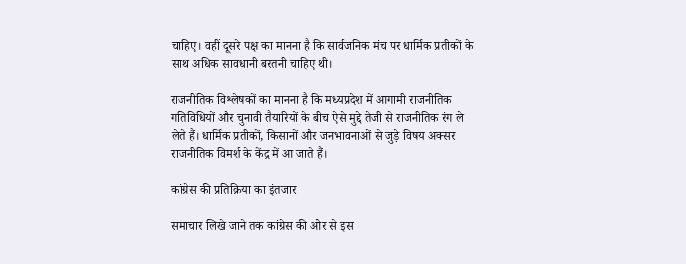चाहिए। वहीं दूसरे पक्ष का मानना है कि सार्वजनिक मंच पर धार्मिक प्रतीकों के साथ अधिक सावधानी बरतनी चाहिए थी।

राजनीतिक विश्लेषकों का मानना है कि मध्यप्रदेश में आगामी राजनीतिक गतिविधियों और चुनावी तैयारियों के बीच ऐसे मुद्दे तेजी से राजनीतिक रंग ले लेते हैं। धार्मिक प्रतीकों, किसानों और जनभावनाओं से जुड़े विषय अक्सर राजनीतिक विमर्श के केंद्र में आ जाते हैं।

कांग्रेस की प्रतिक्रिया का इंतजार

समाचार लिखे जाने तक कांग्रेस की ओर से इस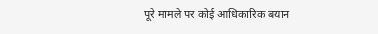पूरे मामले पर कोई आधिकारिक बयान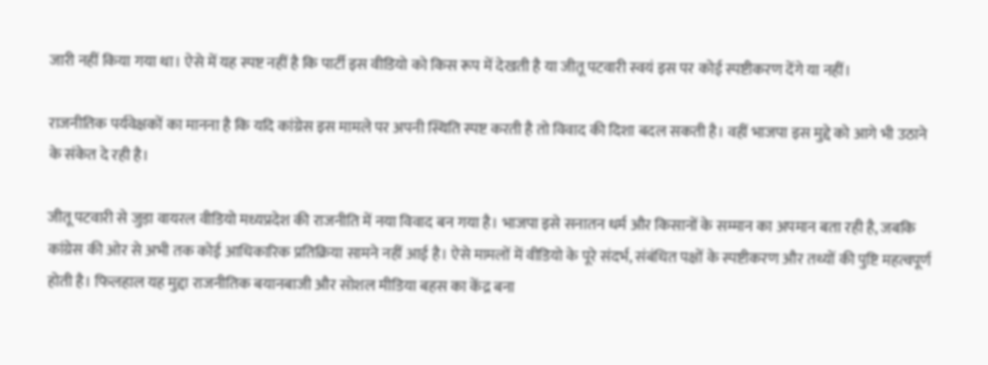जारी नहीं किया गया था। ऐसे में यह स्पष्ट नहीं है कि पार्टी इस वीडियो को किस रूप में देखती है या जीतू पटवारी स्वयं इस पर कोई स्पष्टीकरण देंगे या नहीं।

राजनीतिक पर्यवेक्षकों का मानना है कि यदि कांग्रेस इस मामले पर अपनी स्थिति स्पष्ट करती है तो विवाद की दिशा बदल सकती है। वहीं भाजपा इस मुद्दे को आगे भी उठाने के संकेत दे रही है।

जीतू पटवारी से जुड़ा वायरल वीडियो मध्यप्रदेश की राजनीति में नया विवाद बन गया है। भाजपा इसे सनातन धर्म और किसानों के सम्मान का अपमान बता रही है, जबकि कांग्रेस की ओर से अभी तक कोई आधिकारिक प्रतिक्रिया सामने नहीं आई है। ऐसे मामलों में वीडियो के पूरे संदर्भ, संबंधित पक्षों के स्पष्टीकरण और तथ्यों की पुष्टि महत्वपूर्ण होती है। फिलहाल यह मुद्दा राजनीतिक बयानबाजी और सोशल मीडिया बहस का केंद्र बना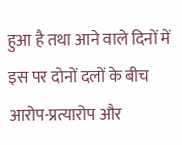हुआ है तथा आने वाले दिनों में इस पर दोनों दलों के बीच आरोप-प्रत्यारोप और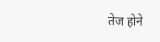तेज होने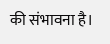की संभावना है।